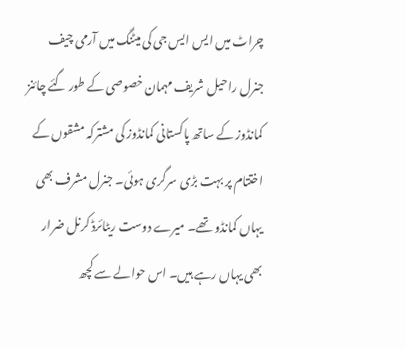چراٹ میں ایس ایس جی کی میٹنگ میں آرمی چیف جنرل راحیل شریف مہمان خصوصی کے طور گئے چائنز کمانڈوز کے ساتھ پاکستانی کمانڈوز کی مشترکہ مشقوں کے اختتام پر بہت بڑی سرگری ہوئی۔ جنرل مشرف بھی یہاں کمانڈو تھے۔ میرے دوست ریٹائرڈ کرنل ضرار بھی یہاں رہے ہیں۔ اس حوالے سے کچھ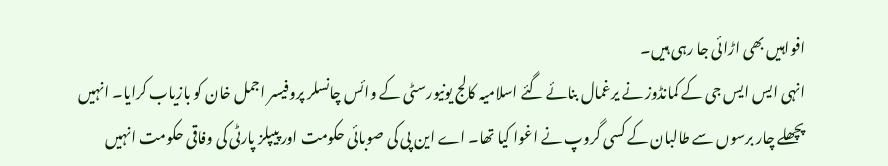افواہیں بھی اڑائی جا رہی ہیں۔
انہی ایس ایس جی کے کمانڈوز نے یرغمال بنائے گئے اسلامیہ کالج یونیورسٹی کے وائس چانسلر پروفیسر اجمل خان کو بازیاب کرایا۔ انہیں پچھلے چار برسوں سے طالبان کے کسی گروپ نے اغوا کیا تھا۔ اے این پی کی صوبائی حکومت اور پیپلز پارٹی کی وفاقی حکومت انہیں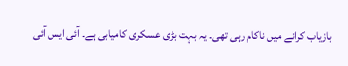بازیاب کرانے میں ناکام رہی تھی۔ یہ بہت بڑی عسکری کامیابی ہے۔ آئی ایس آئی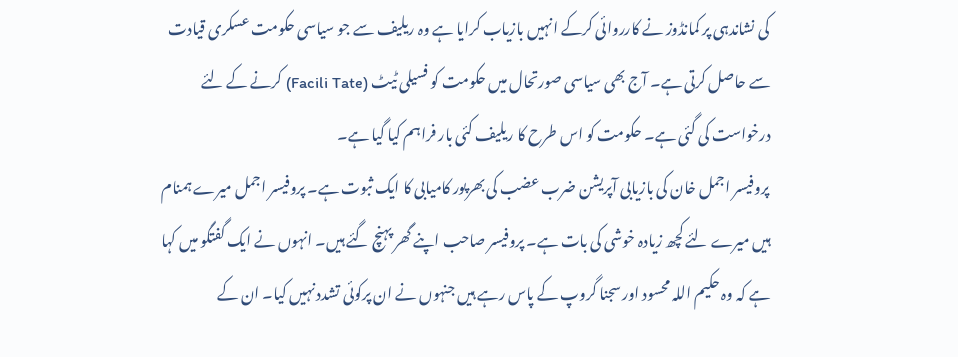کی نشاندہی پر کمانڈوز نے کارروائی کرکے انہیں بازیاب کرایا ہے وہ ریلیف سے جو سیاسی حکومت عسکری قیادت سے حاصل کرتی ہے۔ آج بھی سیاسی صورتحال میں حکومت کو فسیلی ٹیٹ (Facili Tate) کرنے کے لئے درخواست کی گئی ہے۔ حکومت کو اس طرح کا ریلیف کئی بار فراہم کیا گیا ہے۔
پروفیسر اجمل خان کی بازیابی آپریشن ضرب عضب کی بھرپور کامیابی کا ایک ثبوت ہے۔ پروفیسر اجمل میرے ہمنام ہیں میرے لئے کچھ زیادہ خوشی کی بات ہے۔ پروفیسر صاحب اپنے گھر پہنچ گئے ہیں۔ انہوں نے ایک گفتگو میں کہا ہے کہ وہ حکیم اللہ محسود اور سجنا گروپ کے پاس رہے ہیں جنہوں نے ان پرکوئی تشدد نہیں کیا۔ ان کے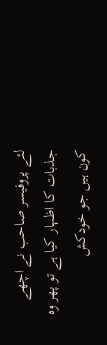لئے پروفیسر صاحب نے اچھے جذبات کا اظہار کیا ہے تو پھر وہ کون ہیں جو خودکش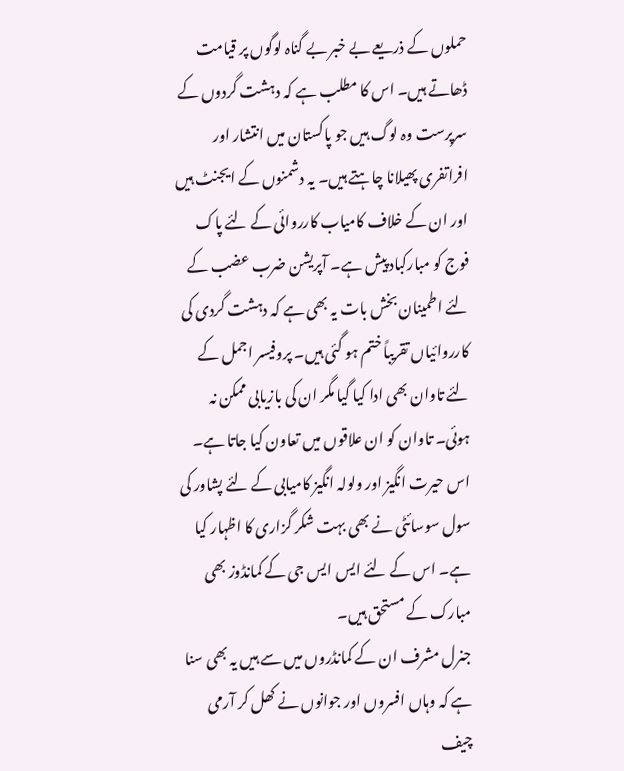حملوں کے ذریعے بے خبر بے گناہ لوگوں پر قیامت ڈھاتے ہیں۔ اس کا مطلب ہے کہ دہشت گردوں کے سرپرست وہ لوگ ہیں جو پاکستان میں انتشار اور افراتفری پھیلانا چاہتے ہیں۔ یہ دشمنوں کے ایجنٹ ہیں اور ان کے خلاف کامیاب کارروائی کے لئے پاک فوج کو مبارکباد پیش ہے۔ آپریشن ضرب عضب کے لئے اطمینان بخش بات یہ بھی ہے کہ دہشت گردی کی کارروائیاں تقریباً ختم ہو گئی ہیں۔ پروفیسر اجمل کے لئے تاوان بھی ادا کیا گیا مگر ان کی بازیابی ممکن نہ ہوئی۔ تاوان کو ان علاقوں میں تعاون کیا جاتا ہے۔ اس حیرت انگیز اور ولولہ انگیز کامیابی کے لئے پشاور کی سول سوسائٹی نے بھی بہت شکر گزاری کا اظہار کیا ہے۔ اس کے لئے ایس ایس جی کے کمانڈوز بھی مبارک کے مستحق ہیں۔
جنرل مشرف ان کے کمانڈروں میں سے ہیں یہ بھی سنا ہے کہ وہاں افسروں اور جوانوں نے کھل کر آرمی چیف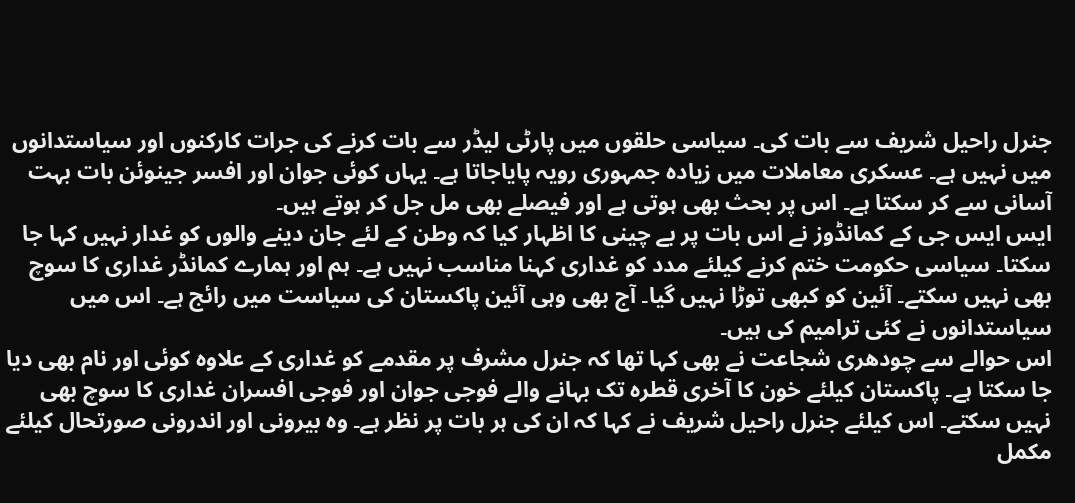جنرل راحیل شریف سے بات کی۔ سیاسی حلقوں میں پارٹی لیڈر سے بات کرنے کی جرات کارکنوں اور سیاستدانوں میں نہیں ہے۔ عسکری معاملات میں زیادہ جمہوری رویہ پایاجاتا ہے۔ یہاں کوئی جوان اور افسر جینوئن بات بہت آسانی سے کر سکتا ہے۔ اس پر بحث بھی ہوتی ہے اور فیصلے بھی مل جل کر ہوتے ہیں۔
ایس ایس جی کے کمانڈوز نے اس بات پر بے چینی کا اظہار کیا کہ وطن کے لئے جان دینے والوں کو غدار نہیں کہا جا سکتا۔ سیاسی حکومت ختم کرنے کیلئے مدد کو غداری کہنا مناسب نہیں ہے۔ ہم اور ہمارے کمانڈر غداری کا سوچ بھی نہیں سکتے۔ آئین کو کبھی توڑا نہیں گیا۔ آج بھی وہی آئین پاکستان کی سیاست میں رائج ہے۔ اس میں سیاستدانوں نے کئی ترامیم کی ہیں۔
اس حوالے سے چودھری شجاعت نے بھی کہا تھا کہ جنرل مشرف پر مقدمے کو غداری کے علاوہ کوئی اور نام بھی دیا جا سکتا ہے۔ پاکستان کیلئے خون کا آخری قطرہ تک بہانے والے فوجی جوان اور فوجی افسران غداری کا سوچ بھی نہیں سکتے۔ اس کیلئے جنرل راحیل شریف نے کہا کہ ان کی ہر بات پر نظر ہے۔ وہ بیرونی اور اندرونی صورتحال کیلئے مکمل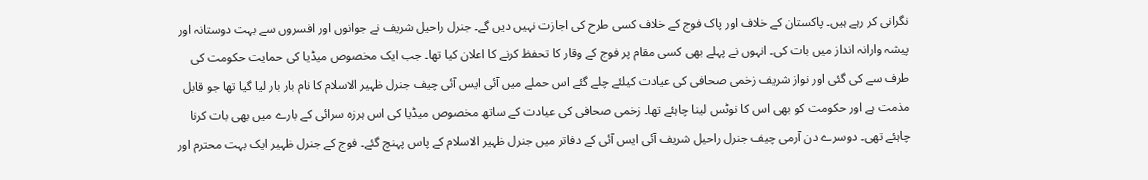نگرانی کر رہے ہیں۔ پاکستان کے خلاف اور پاک فوج کے خلاف کسی طرح کی اجازت نہیں دیں گے۔ جنرل راحیل شریف نے جوانوں اور افسروں سے بہت دوستانہ اور پیشہ وارانہ انداز میں بات کی۔ انہوں نے پہلے بھی کسی مقام پر فوج کے وقار کا تحفظ کرنے کا اعلان کیا تھا۔ جب ایک مخصوص میڈیا کی حمایت حکومت کی طرف سے کی گئی اور نواز شریف زخمی صحافی کی عیادت کیلئے چلے گئے اس حملے میں آئی ایس آئی چیف جنرل ظہیر الاسلام کا نام بار بار لیا گیا تھا جو قابل مذمت ہے اور حکومت کو بھی اس کا نوٹس لینا چاہئے تھا۔ زخمی صحافی کی عیادت کے ساتھ مخصوص میڈیا کی اس ہرزہ سرائی کے بارے میں بھی بات کرنا چاہئے تھی۔ دوسرے دن آرمی چیف جنرل راحیل شریف آئی ایس آئی کے دفاتر میں جنرل ظہیر الاسلام کے پاس پہنچ گئے۔ فوج کے جنرل ظہیر ایک بہت محترم اور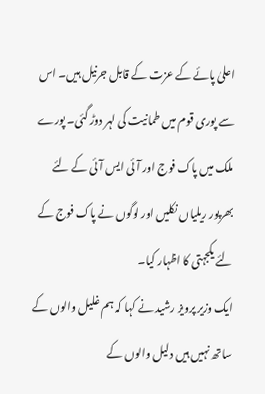اعلیٰ پائے کے عزت کے قابل جرنیل ہیں۔ اس سے پوری قوم میں طمانیت کی لہر دوڑ گئی۔ پورے ملک میں پاک فوج اور آئی ایس آئی کے لئے بھرپور ریلیاں نکلیں اور لوگوں نے پاک فوج کے لئے یکجہتی کا اظہار کیا۔
ایک وزیر پرویز رشید نے کہا کہ ہم غلیل والوں کے ساتھ نہیں ہیں دلیل والوں کے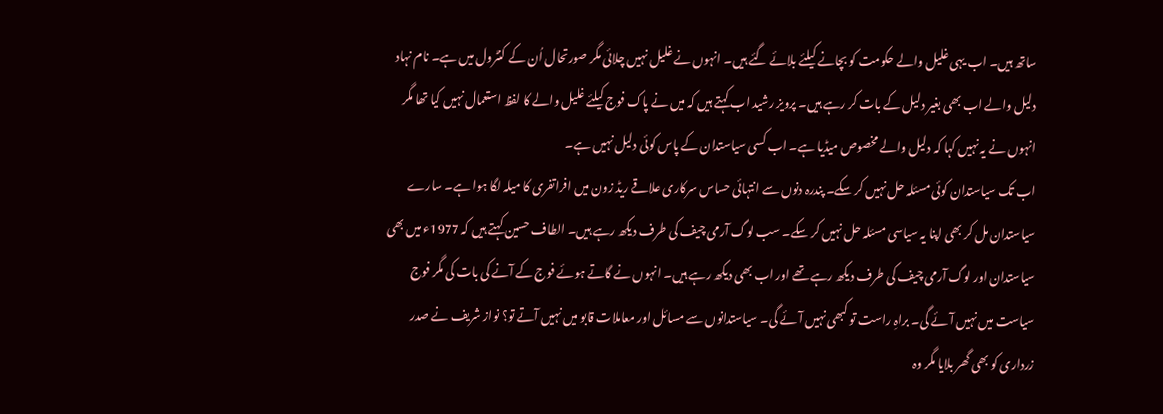ساتھ ہیں۔ اب یہی غلیل والے حکومت کو بچانے کیلئے بلائے گئے ہیں۔ انہوں نے غلیل نہیں چلائی مگر صورتحال اُن کے کنٹرول میں ہے۔ نام نہاد دلیل والے اب بھی بغیر دلیل کے بات کر رہے ہیں۔ پرویز رشید اب کہتے ہیں کہ میں نے پاک فوج کیلئے غلیل والے کا لفظ استعمال نہیں کیا تھا مگر انہوں نے یہ نہیں کہا کہ دلیل والے مخصوص میڈیا ہے۔ اب کسی سیاستدان کے پاس کوئی دلیل نہیں ہے۔
اب تک سیاستدان کوئی مسئلہ حل نہیں کر سکے۔ پندرہ دنوں سے انتہائی حساس سرکاری علاقے ریڈ زون میں افراتفری کا میلہ لگا ہوا ہے۔ سارے سیاستدان مل کر بھی اپنا یہ سیاسی مسئلہ حل نہیں کر سکے۔ سب لوگ آرمی چیف کی طرف دیکھ رہے ہیں۔ الطاف حسین کہتے ہیں کہ 1977ء میں بھی سیاستدان اور لوگ آرمی چیف کی طرف دیکھ رہے تھے اور اب بھی دیکھ رہے ہیں۔ انہوں نے گاتے ہوئے فوج کے آنے کی بات کی مگر فوج سیاست میں نہیں آئے گی۔ براہِ راست تو کبھی نہیں آئے گی۔ سیاستدانوں سے مسائل اور معاملات قابو میں نہیں آتے تو؟ نواز شریف نے صدر زرداری کو بھی گھر بلایا مگر وہ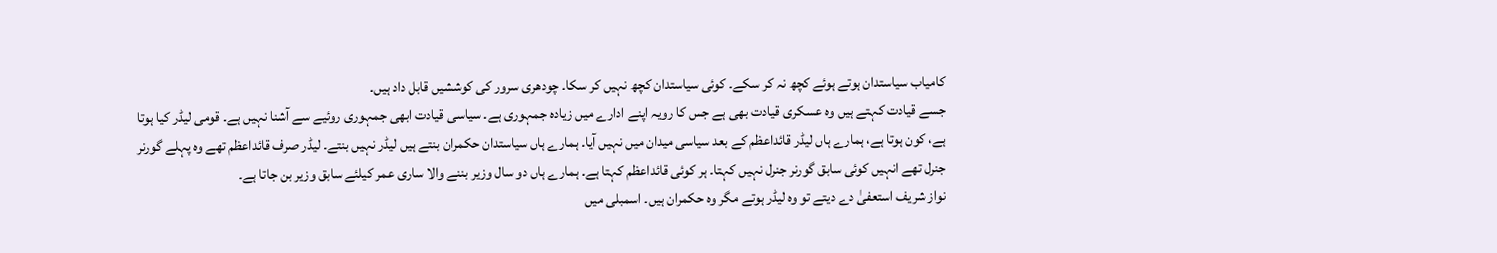کامیاب سیاستدان ہوتے ہوئے کچھ نہ کر سکے۔ کوئی سیاستدان کچھ نہیں کر سکا۔ چودھری سرور کی کوششیں قابل داد ہیں۔
جسے قیادت کہتے ہیں وہ عسکری قیادت بھی ہے جس کا رویہ اپنے ادارے میں زیادہ جمہوری ہے۔ سیاسی قیادت ابھی جمہوری روئیے سے آشنا نہیں ہے۔ قومی لیڈر کیا ہوتا ہے، کون ہوتا ہے، ہمارے ہاں لیڈر قائداعظم کے بعد سیاسی میدان میں نہیں آیا۔ ہمارے ہاں سیاستدان حکمران بنتے ہیں لیڈر نہیں بنتے۔ لیڈر صرف قائداعظم تھے وہ پہلے گورنر جنرل تھے انہیں کوئی سابق گورنر جنرل نہیں کہتا۔ ہر کوئی قائداعظم کہتا ہے۔ ہمارے ہاں دو سال وزیر بننے والا ساری عمر کیلئے سابق وزیر بن جاتا ہے۔
نواز شریف استعفیٰ دے دیتے تو وہ لیڈر ہوتے مگر وہ حکمران ہیں۔ اسمبلی میں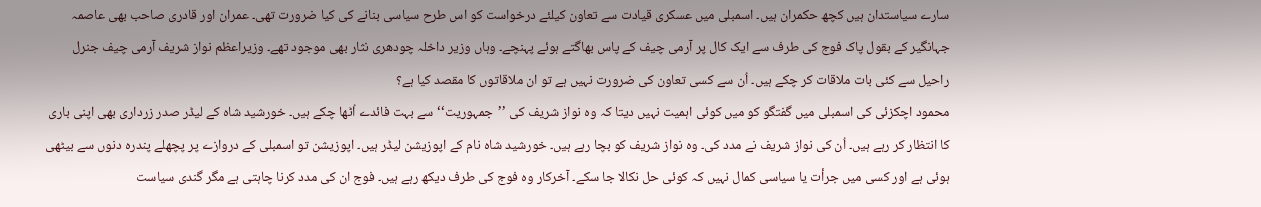سارے سیاستدان ہیں کچھ حکمران ہیں۔ اسمبلی میں عسکری قیادت سے تعاون کیلئے درخواست کو اس طرح سیاسی بنانے کی کیا ضرورت تھی۔ عمران اور قادری صاحب بھی عاصمہ جہانگیر کے بقول پاک فوج کی طرف سے ایک کال پر آرمی چیف کے پاس بھاگتے ہوئے پہنچے۔ وہاں وزیر داخلہ چودھری نثار بھی موجود تھے۔ وزیراعظم نواز شریف آرمی چیف جنرل راحیل سے کئی بات ملاقات کر چکے ہیں۔ اُن سے کسی تعاون کی ضرورت نہیں ہے تو ان ملاقاتوں کا مقصد کیا ہے؟
محمود اچکزئی کی اسمبلی میں گفتگو کو میں کوئی اہمیت نہیں دیتا کہ وہ نواز شریف کی ’’جمہوریت‘‘ سے بہت فائدے اُٹھا چکے ہیں۔ خورشید شاہ کے لیڈر صدر زرداری بھی اپنی باری کا انتظار کر رہے ہیں۔ اُن کی نواز شریف نے مدد کی۔ وہ نواز شریف کو بچا رہے ہیں۔ خورشید شاہ نام کے اپوزیشن لیڈر ہیں۔ اپوزیشن تو اسمبلی کے دروازے پر پچھلے پندرہ دنوں سے بیٹھی ہوئی ہے اور کسی میں جرأت یا سیاسی کمال نہیں کہ کوئی حل نکالا جا سکے۔ آخرکار وہ فوج کی طرف دیکھ رہے ہیں۔ فوج ان کی مدد کرنا چاہتی ہے مگر گندی سیاست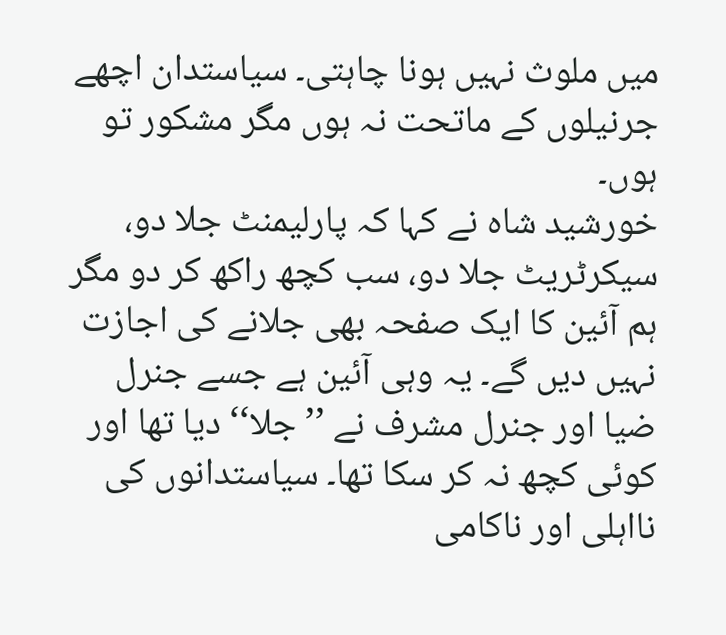میں ملوث نہیں ہونا چاہتی۔ سیاستدان اچھے جرنیلوں کے ماتحت نہ ہوں مگر مشکور تو ہوں۔
خورشید شاہ نے کہا کہ پارلیمنٹ جلا دو، سیکرٹریٹ جلا دو، سب کچھ راکھ کر دو مگر ہم آئین کا ایک صفحہ بھی جلانے کی اجازت نہیں دیں گے۔ یہ وہی آئین ہے جسے جنرل ضیا اور جنرل مشرف نے ’’جلا‘‘ دیا تھا اور کوئی کچھ نہ کر سکا تھا۔ سیاستدانوں کی نااہلی اور ناکامی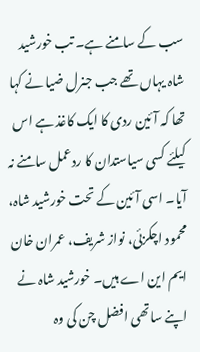سب کے سامنے ہے۔ تب خورشید شاہ یہاں تھے جب جنرل ضیا نے کہا تھا کہ آئین ردی کا ایک کاغذ ہے اس کیلئے کسی سیاستدان کا ردعمل سامنے نہ آیا۔ اسی آئین کے تحت خورشید شاہ، محمود اچکزئی، نواز شریف، عمران خان ایم این اے ہیں۔ خورشید شاہ نے اپنے ساتھی افضل چن کی وہ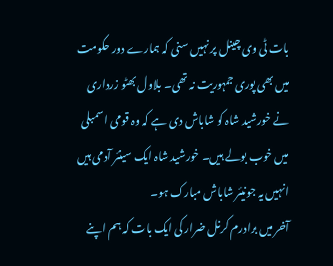بات ٹی وی چینل پر نہیں سنی کہ ہمارے دور حکومت میں بھی پوری جمہوریت نہ تھی۔ بلاول بھٹو زرداری نے خورشید شاہ کو شاباش دی ہے کہ وہ قومی اسمبلی میں خوب بولے ہیں۔ خورشید شاہ ایک سینئر آدمی ہیں انہیں یہ جونیئر شاباش مبارک ہو۔
آخر میں برادرم کرنل ضرار کی ایک بات کہ ہم اپنے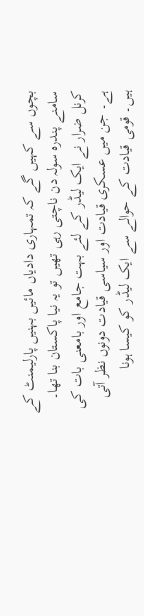بچوں سے کہیں گے کہ تمہاری دادیاں مائیں بہنیں پارلیمنٹ کے سامنے پندرہ سولہ دن ناچتی رہی تھیں تو یہ نیا پاکستان بنا تھا۔ کرنل ضرار نے ایک لیڈر کے لئے بہت جامع اور بامعنی بات کی ہے۔ جن میں عسکری قیادت اور سیاسی قیادت دونوں نظر آتی ہیں۔ قومی قیادت کے حوالے سے ایک لیڈر کو کیسا ہونا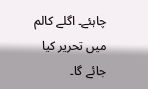چاہئے۔ اگلے کالم میں تحریر کیا جائے گا۔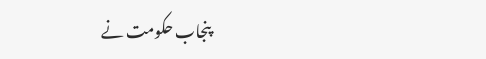پنجاب حکومت نے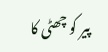پیر کو چھٹی کا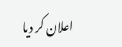اعلان کر دیا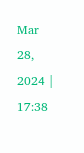Mar 28, 2024 | 17:38